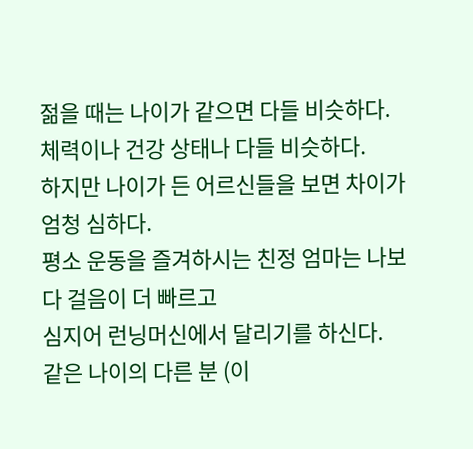젊을 때는 나이가 같으면 다들 비슷하다.
체력이나 건강 상태나 다들 비슷하다.
하지만 나이가 든 어르신들을 보면 차이가 엄청 심하다.
평소 운동을 즐겨하시는 친정 엄마는 나보다 걸음이 더 빠르고
심지어 런닝머신에서 달리기를 하신다.
같은 나이의 다른 분 (이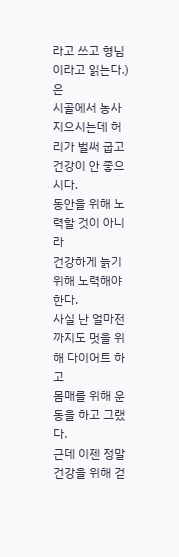라고 쓰고 형님이라고 읽는다.)은
시골에서 농사 지으시는데 허리가 벌써 굽고
건강이 안 좋으시다.
동안을 위해 노력할 것이 아니라
건강하게 늙기 위해 노력해야 한다.
사실 난 얼마전까지도 멋을 위해 다이어트 하고
몸매를 위해 운동을 하고 그랬다.
근데 이젠 정말
건강을 위해 걷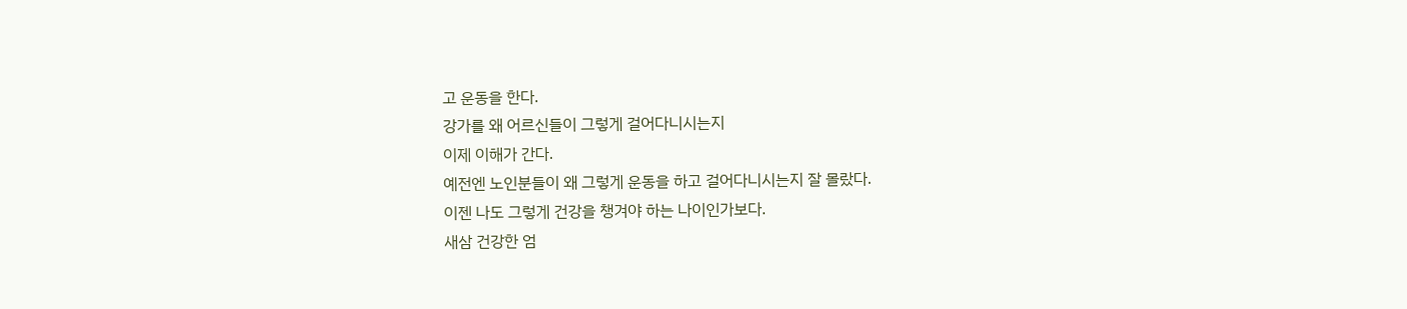고 운동을 한다.
강가를 왜 어르신들이 그렇게 걸어다니시는지
이제 이해가 간다.
예전엔 노인분들이 왜 그렇게 운동을 하고 걸어다니시는지 잘 몰랐다.
이젠 나도 그렇게 건강을 챙겨야 하는 나이인가보다.
새삼 건강한 엄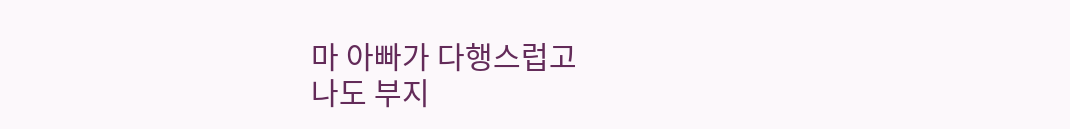마 아빠가 다행스럽고
나도 부지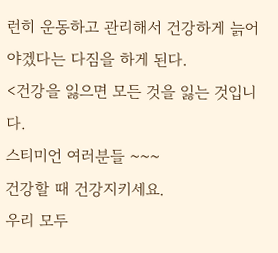런히 운동하고 관리해서 건강하게 늙어야겠다는 다짐을 하게 된다.
<건강을 잃으면 모든 것을 잃는 것입니다.
스티미언 여러분들 ~~~
건강할 때 건강지키세요.
우리 모두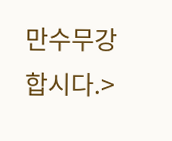만수무강합시다.>